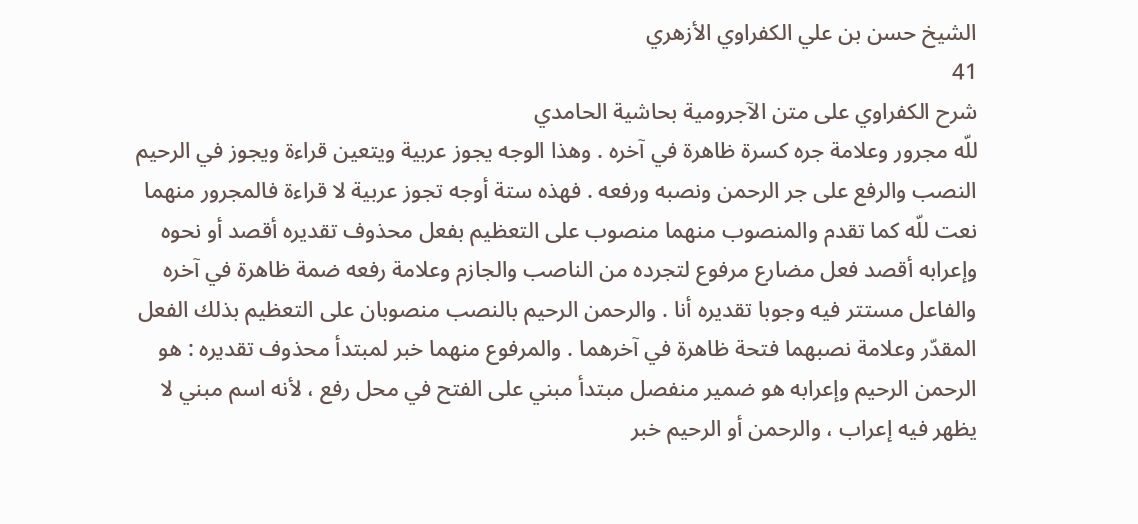الشيخ حسن بن علي الكفراوي الأزهري
41
شرح الكفراوي على متن الآجرومية بحاشية الحامدي
للّه مجرور وعلامة جره كسرة ظاهرة في آخره . وهذا الوجه يجوز عربية ويتعين قراءة ويجوز في الرحيم النصب والرفع على جر الرحمن ونصبه ورفعه . فهذه ستة أوجه تجوز عربية لا قراءة فالمجرور منهما نعت للّه كما تقدم والمنصوب منهما منصوب على التعظيم بفعل محذوف تقديره أقصد أو نحوه وإعرابه أقصد فعل مضارع مرفوع لتجرده من الناصب والجازم وعلامة رفعه ضمة ظاهرة في آخره والفاعل مستتر فيه وجوبا تقديره أنا . والرحمن الرحيم بالنصب منصوبان على التعظيم بذلك الفعل المقدّر وعلامة نصبهما فتحة ظاهرة في آخرهما . والمرفوع منهما خبر لمبتدأ محذوف تقديره : هو الرحمن الرحيم وإعرابه هو ضمير منفصل مبتدأ مبني على الفتح في محل رفع ، لأنه اسم مبني لا يظهر فيه إعراب ، والرحمن أو الرحيم خبر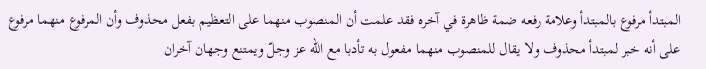المبتدأ مرفوع بالمبتدأ وعلامة رفعه ضمة ظاهرة في آخره فقد علمت أن المنصوب منهما على التعظيم بفعل محذوف وأن المرفوع منهما مرفوع على أنه خبر لمبتدأ محذوف ولا يقال للمنصوب منهما مفعول به تأدبا مع اللّه عز وجلّ ويمتنع وجهان آخران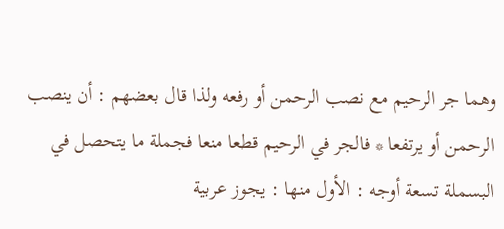وهما جر الرحيم مع نصب الرحمن أو رفعه ولذا قال بعضهم : أن ينصب الرحمن أو يرتفعا * فالجر في الرحيم قطعا منعا فجملة ما يتحصل في البسملة تسعة أوجه : الأول منها : يجوز عربية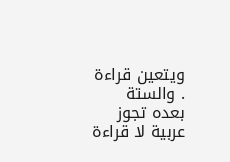ويتعين قراءة . والستة بعده تجوز عربية لا قراءة